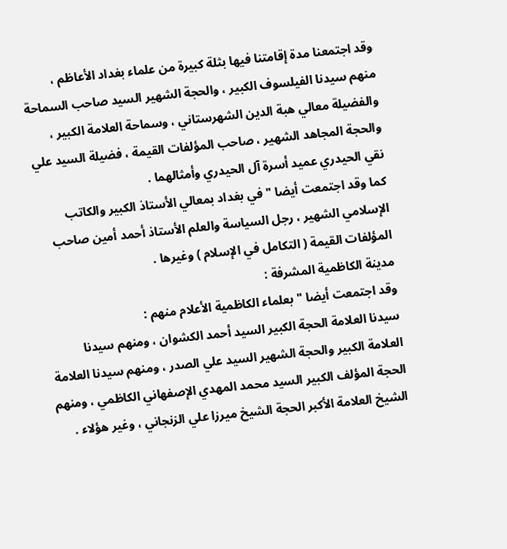وقد اجتمعنا مدة إقامتنا فيها بثلة كبيرة من علماء بغداد الأعاظم ،
منهم سيدنا الفيلسوف الكبير ، والحجة الشهير السيد صاحب السماحة
والفضيلة معالي هبة الدين الشهرستاني ، وسماحة العلامة الكبير ،
والحجة المجاهد الشهير ، صاحب المؤلفات القيمة ، فضيلة السيد علي
نقي الحيدري عميد أسرة آل الحيدري وأمثالهما .
كما وقد اجتمعت أيضا " في بغداد بمعالي الأستاذ الكبير والكاتب
الإسلامي الشهير ، رجل السياسة والعلم الأستاذ أحمد أمين صاحب
المؤلفات القيمة ( التكامل في الإسلام ) وغيرها .
مدينة الكاظمية المشرفة :
وقد اجتمعت أيضا " بعلماء الكاظمية الأعلام منهم :
سيدنا العلامة الحجة الكبير السيد أحمد الكشوان ، ومنهم سيدنا
العلامة الكبير والحجة الشهير السيد علي الصدر ، ومنهم سيدنا العلامة
الحجة المؤلف الكبير السيد محمد المهدي الإصفهاني الكاظمي ، ومنهم
الشيخ العلامة الأكبر الحجة الشيخ ميرزا علي الزنجاني ، وغير هؤلاء .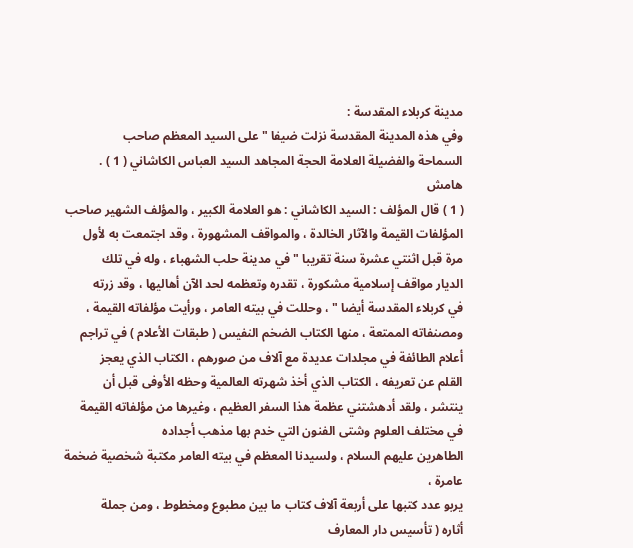مدينة كربلاء المقدسة :
وفي هذه المدينة المقدسة نزلت ضيفا " على السيد المعظم صاحب
السماحة والفضيلة العلامة الحجة المجاهد السيد العباس الكاشاني ( 1 ) .
هامش
( 1 ) قال المؤلف : السيد الكاشاني : هو العلامة الكبير ، والمؤلف الشهير صاحب
المؤلفات القيمة والآثار الخالدة ، والمواقف المشهورة ، وقد اجتمعت به لأول
مرة قبل اثنتي عشرة سنة تقريبا " في مدينة حلب الشهباء ، وله في تلك
الديار مواقف إسلامية مشكورة ، تقدره وتعظمه لحد الآن أهاليها ، وقد زرته
في كربلاء المقدسة أيضا " ، وحللت في بيته العامر ، ورأيت مؤلفاته القيمة ،
ومصنفاته الممتعة ، منها الكتاب الضخم النفيس ( طبقات الأعلام ) في تراجم
أعلام الطائفة في مجلدات عديدة مع آلاف من صورهم ، الكتاب الذي يعجز
القلم عن تعريفه ، الكتاب الذي أخذ شهرته العالمية وحظه الأوفى قبل أن
ينتشر ، ولقد أدهشتني عظمة هذا السفر العظيم ، وغيرها من مؤلفاته القيمة
في مختلف العلوم وشتى الفنون التي خدم بها مذهب أجداده
الطاهرين عليهم السلام ، ولسيدنا المعظم في بيته العامر مكتبة شخصية ضخمة عامرة ،
يربو عدد كتبها على أربعة آلاف كتاب ما بين مطبوع ومخطوط ، ومن جملة
أثاره ( تأسيس دار المعارف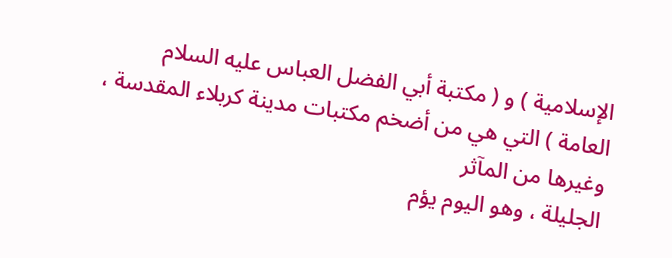الإسلامية ) و ( مكتبة أبي الفضل العباس عليه السلام
العامة ) التي هي من أضخم مكتبات مدينة كربلاء المقدسة ، وغيرها من المآثر
الجليلة ، وهو اليوم يؤم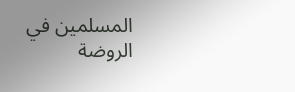المسلمين في الروضة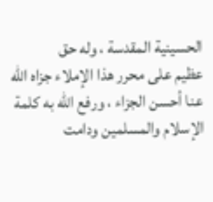الحسينية المقدسة ، وله حق
عظيم على محرر هذا الإملاء جزاه الله عنا أحسن الجزاء ، ورفع الله به كلمة
الإسلام والمسلمين ودامت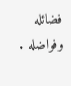فضائله وفواضله .